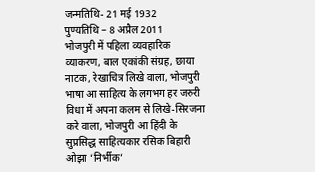जन्मतिथि- 21 मई 1932
पुण्यतिथि – 8 अप्रैल 2011
भोजपुरी में पहिला व्यवहारिक व्याकरण, बाल एकांकी संग्रह, छाया नाटक, रेखाचित्र लिखे वाला, भोजपुरी भाषा आ साहित्य के लगभग हर जरुरी विधा में अपना कलम से लिखे-सिरजना करे वाला, भोजपुरी आ हिंदी के सुप्रसिद्ध साहित्यकार रसिक बिहारी ओझा ‘निर्भीक’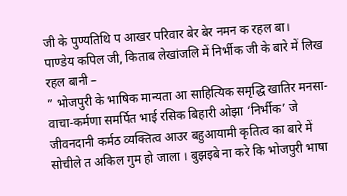जी के पुण्यतिथि प आखर परिवार बेर बेर नमन क रहल बा।
पाण्डेय कपिल जी, किताब लेखांजलि में निर्भीक जी के बारे में लिख रहल बानी –
” भोजपुरी के भाषिक मान्यता आ साहित्यिक समृद्धि खातिर मनसा-वाचा-कर्मणा समर्पित भाई रसिक बिहारी ओझा ‘निर्भीक’ जे जीवनदानी कर्मठ व्यक्तित्व आउर बहुआयामी कृतित्व का बारे में सोचीले त अकिल गुम हो जाला । बुझइबे ना करे कि भोजपुरी भाषा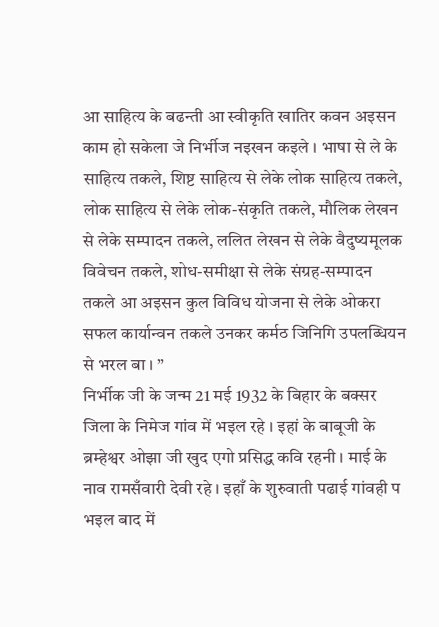आ साहित्य के बढन्ती आ स्वीकृति खातिर कवन अइसन काम हो सकेला जे निर्भीज नइखन कइले । भाषा से ले के साहित्य तकले, शिष्ट साहित्य से लेके लोक साहित्य तकले, लोक साहित्य से लेके लोक-संकृति तकले, मौलिक लेखन से लेके सम्पादन तकले, ललित लेखन से लेके वैदुष्यमूलक विवेचन तकले, शोध-समीक्षा से लेके संग्रह-सम्पादन तकले आ अइसन कुल विविध योजना से लेके ओकरा सफल कार्यान्वन तकले उनकर कर्मठ जिनिगि उपलब्धियन से भरल बा । ”
निर्भीक जी के जन्म 21 मई 1932 के बिहार के बक्सर जिला के निमेज गांव में भइल रहे । इहां के बाबूजी के ब्रम्हेश्वर ओझा जी खुद एगो प्रसिद्ध कवि रहनी । माई के नाव रामसँवारी देवी रहे । इहाँ के शुरुवाती पढाई गांवही प भइल बाद में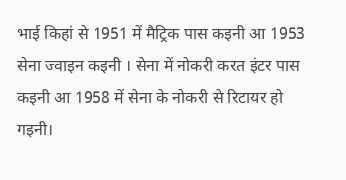भाई किहां से 1951 में मैट्रिक पास कइनी आ 1953 सेना ज्वाइन कइनी । सेना में नोकरी करत इंटर पास कइनी आ 1958 में सेना के नोकरी से रिटायर हो गइनी।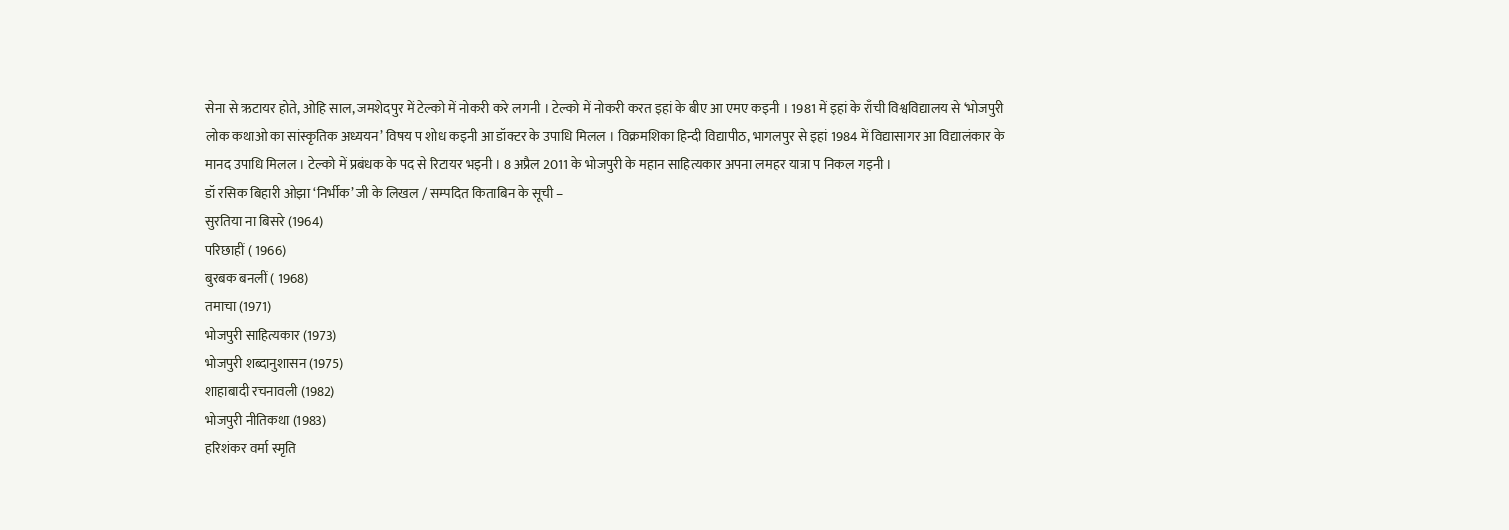सेना से ऋटायर होते, ओहि साल, जमशेदपुर में टेल्को में नोकरी करे लगनी । टेल्को में नोकरी करत इहां के बीए आ एमए कइनी । 1981 में इहां के राँची विश्वविद्यालय से ‘भोजपुरी लोक कथाओ का सांस्कृतिक अध्ययन’ विषय प शोध कइनी आ डॉक्टर के उपाधि मिलल । विक्रमशिका हिन्दी विद्यापीठ, भागलपुर से इहां 1984 में विद्यासागर आ विद्यालंकार के मानद उपाधि मिलल । टेल्को में प्रबंधक के पद से रिटायर भइनी । 8 अप्रैल 2011 के भोजपुरी के महान साहित्यकार अपना लमहर यात्रा प निकल गइनी ।
डॉ रसिक बिहारी ओझा ‘निर्भीक’ जी के लिखल / सम्पदित किताबिन के सूची –
सुरतिया ना बिसरे (1964)
परिछाहीं ( 1966)
बुरबक बनलीं ( 1968)
तमाचा (1971)
भोजपुरी साहित्यकार (1973)
भोजपुरी शब्दानुशासन (1975)
शाहाबादी रचनावली (1982)
भोजपुरी नीतिकथा (1983)
हरिशंकर वर्मा स्मृति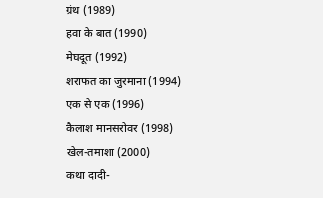ग्रंथ (1989)
हवा के बात (1990)
मेघदूत (1992)
शराफत का जुरमाना (1994)
एक से एक (1996)
कैलाश मानसरोवर (1998)
खेल-तमाशा (2000)
कथा दादी-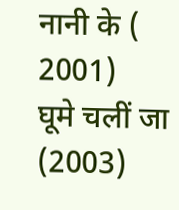नानी के ( 2001)
घूमे चलीं जा (2003)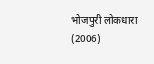भोजपुरी लोकधारा (2006)